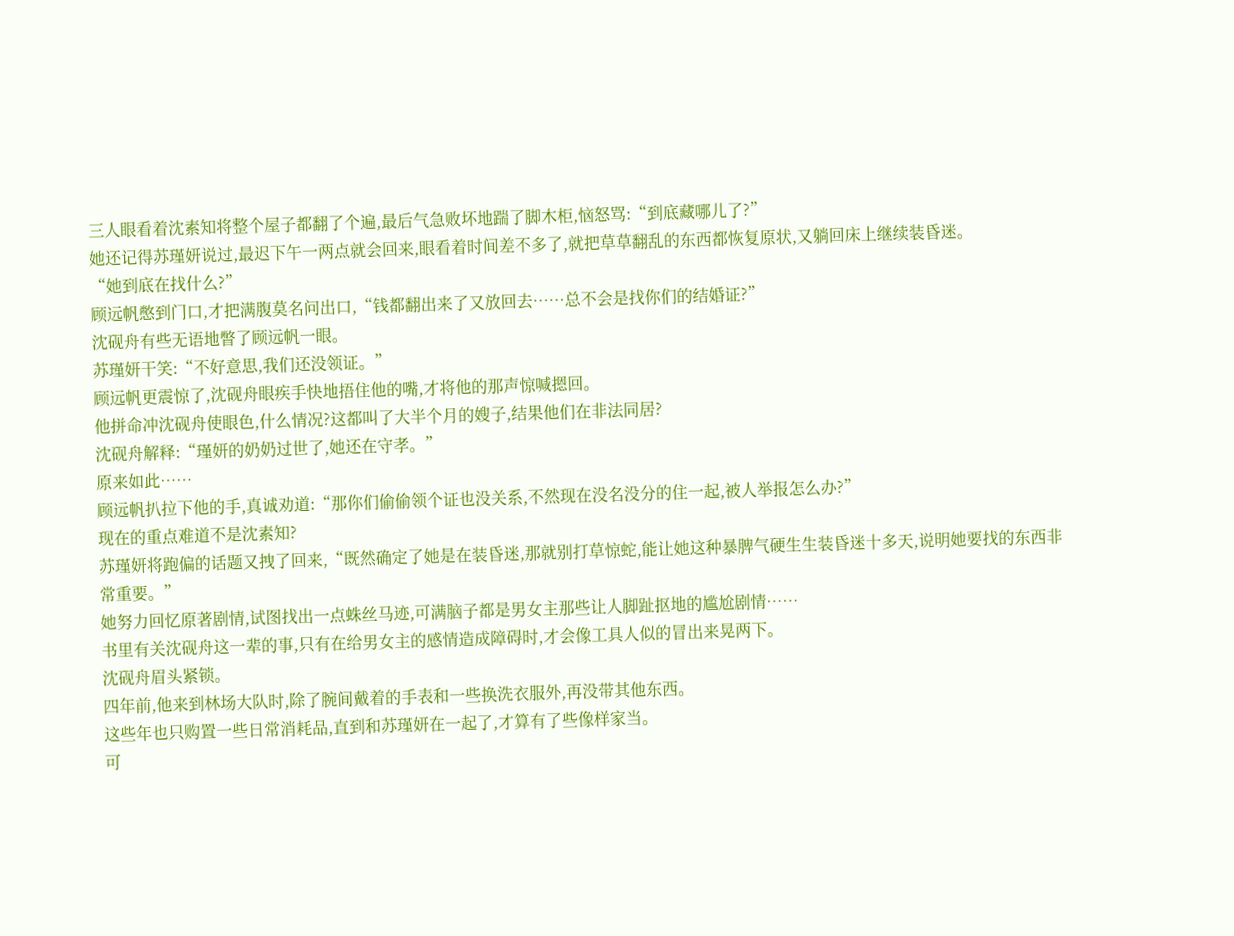三人眼看着沈素知将整个屋子都翻了个遍,最后气急败坏地踹了脚木柜,恼怒骂:“到底藏哪儿了?”
她还记得苏瑾妍说过,最迟下午一两点就会回来,眼看着时间差不多了,就把草草翻乱的东西都恢复原状,又躺回床上继续装昏迷。
“她到底在找什么?”
顾远帆憋到门口,才把满腹莫名问出口,“钱都翻出来了又放回去……总不会是找你们的结婚证?”
沈砚舟有些无语地瞥了顾远帆一眼。
苏瑾妍干笑:“不好意思,我们还没领证。”
顾远帆更震惊了,沈砚舟眼疾手快地捂住他的嘴,才将他的那声惊喊摁回。
他拼命冲沈砚舟使眼色,什么情况?这都叫了大半个月的嫂子,结果他们在非法同居?
沈砚舟解释:“瑾妍的奶奶过世了,她还在守孝。”
原来如此……
顾远帆扒拉下他的手,真诚劝道:“那你们偷偷领个证也没关系,不然现在没名没分的住一起,被人举报怎么办?”
现在的重点难道不是沈素知?
苏瑾妍将跑偏的话题又拽了回来,“既然确定了她是在装昏迷,那就别打草惊蛇,能让她这种暴脾气硬生生装昏迷十多天,说明她要找的东西非常重要。”
她努力回忆原著剧情,试图找出一点蛛丝马迹,可满脑子都是男女主那些让人脚趾抠地的尴尬剧情……
书里有关沈砚舟这一辈的事,只有在给男女主的感情造成障碍时,才会像工具人似的冒出来晃两下。
沈砚舟眉头紧锁。
四年前,他来到林场大队时,除了腕间戴着的手表和一些换洗衣服外,再没带其他东西。
这些年也只购置一些日常消耗品,直到和苏瑾妍在一起了,才算有了些像样家当。
可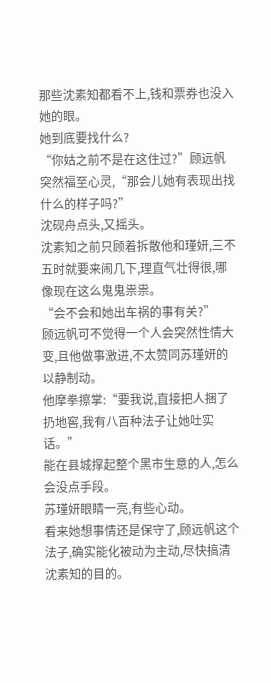那些沈素知都看不上,钱和票券也没入她的眼。
她到底要找什么?
“你姑之前不是在这住过?”顾远帆突然福至心灵,“那会儿她有表现出找什么的样子吗?”
沈砚舟点头,又摇头。
沈素知之前只顾着拆散他和瑾妍,三不五时就要来闹几下,理直气壮得很,哪像现在这么鬼鬼祟祟。
“会不会和她出车祸的事有关?”
顾远帆可不觉得一个人会突然性情大变,且他做事激进,不太赞同苏瑾妍的以静制动。
他摩拳擦掌:“要我说,直接把人捆了扔地窖,我有八百种法子让她吐实话。”
能在县城撑起整个黑市生意的人,怎么会没点手段。
苏瑾妍眼睛一亮,有些心动。
看来她想事情还是保守了,顾远帆这个法子,确实能化被动为主动,尽快搞清沈素知的目的。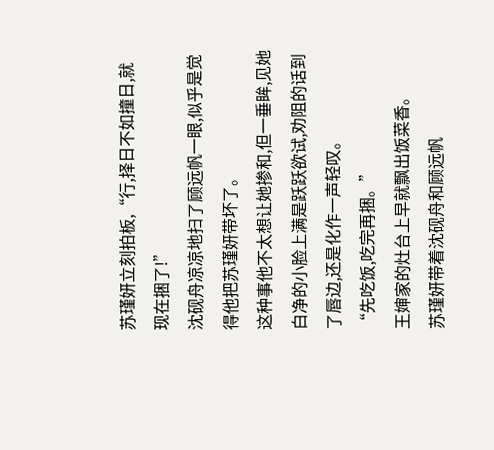苏瑾妍立刻拍板,“行,择日不如撞日,就现在捆了!”
沈砚舟凉凉地扫了顾远帆一眼,似乎是觉得他把苏瑾妍带坏了。
这种事他不太想让她掺和,但一垂眸,见她白净的小脸上满是跃跃欲试,劝阻的话到了唇边,还是化作一声轻叹。
“先吃饭,吃完再捆。”
王婶家的灶台上早就飘出饭菜香。
苏瑾妍带着沈砚舟和顾远帆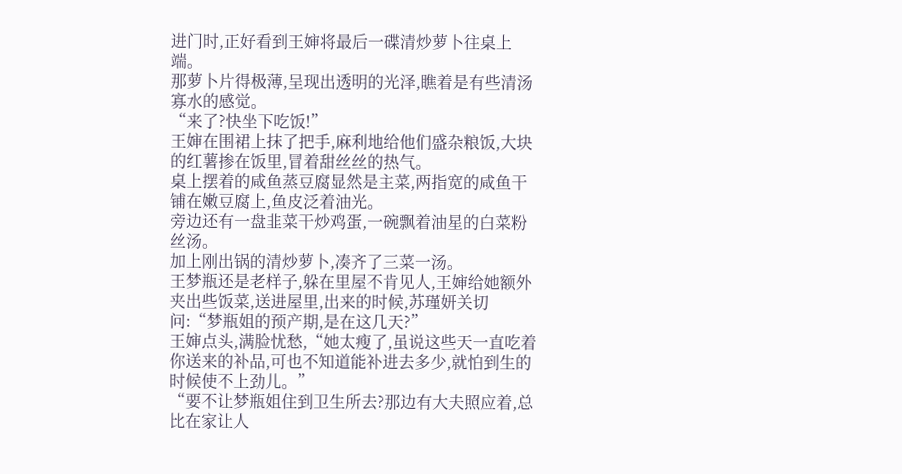进门时,正好看到王婶将最后一碟清炒萝卜往桌上端。
那萝卜片得极薄,呈现出透明的光泽,瞧着是有些清汤寡水的感觉。
“来了?快坐下吃饭!”
王婶在围裙上抹了把手,麻利地给他们盛杂粮饭,大块的红薯掺在饭里,冒着甜丝丝的热气。
桌上摆着的咸鱼蒸豆腐显然是主菜,两指宽的咸鱼干铺在嫩豆腐上,鱼皮泛着油光。
旁边还有一盘韭菜干炒鸡蛋,一碗飘着油星的白菜粉丝汤。
加上刚出锅的清炒萝卜,凑齐了三菜一汤。
王梦瓶还是老样子,躲在里屋不肯见人,王婶给她额外夹出些饭菜,送进屋里,出来的时候,苏瑾妍关切问:“梦瓶姐的预产期,是在这几天?”
王婶点头,满脸忧愁,“她太瘦了,虽说这些天一直吃着你送来的补品,可也不知道能补进去多少,就怕到生的时候使不上劲儿。”
“要不让梦瓶姐住到卫生所去?那边有大夫照应着,总比在家让人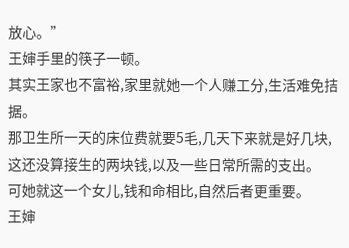放心。”
王婶手里的筷子一顿。
其实王家也不富裕,家里就她一个人赚工分,生活难免拮据。
那卫生所一天的床位费就要5毛,几天下来就是好几块,这还没算接生的两块钱,以及一些日常所需的支出。
可她就这一个女儿,钱和命相比,自然后者更重要。
王婶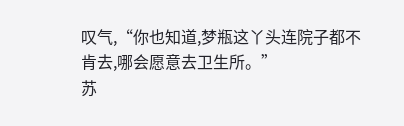叹气,“你也知道,梦瓶这丫头连院子都不肯去,哪会愿意去卫生所。”
苏